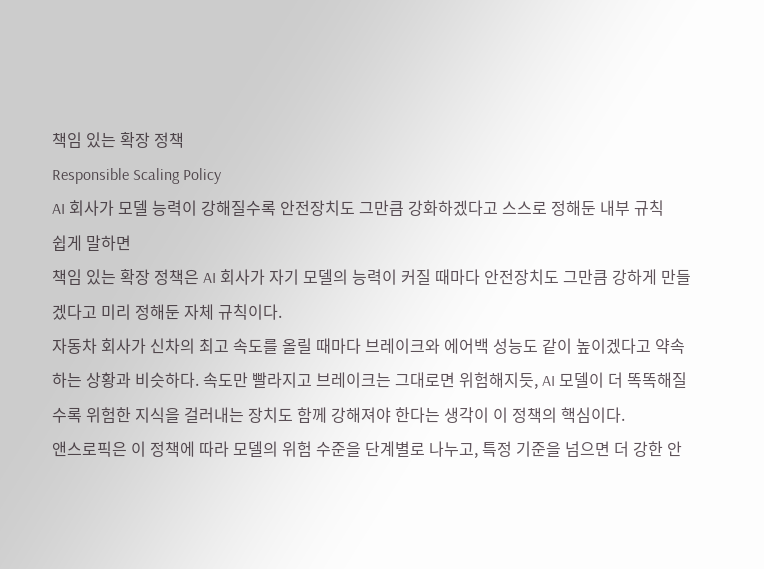책임 있는 확장 정책
Responsible Scaling Policy
AI 회사가 모델 능력이 강해질수록 안전장치도 그만큼 강화하겠다고 스스로 정해둔 내부 규칙
쉽게 말하면
책임 있는 확장 정책은 AI 회사가 자기 모델의 능력이 커질 때마다 안전장치도 그만큼 강하게 만들겠다고 미리 정해둔 자체 규칙이다.
자동차 회사가 신차의 최고 속도를 올릴 때마다 브레이크와 에어백 성능도 같이 높이겠다고 약속하는 상황과 비슷하다. 속도만 빨라지고 브레이크는 그대로면 위험해지듯, AI 모델이 더 똑똑해질수록 위험한 지식을 걸러내는 장치도 함께 강해져야 한다는 생각이 이 정책의 핵심이다.
앤스로픽은 이 정책에 따라 모델의 위험 수준을 단계별로 나누고, 특정 기준을 넘으면 더 강한 안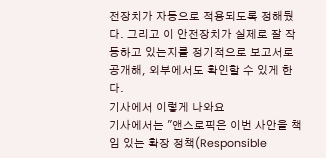전장치가 자동으로 적용되도록 정해뒀다. 그리고 이 안전장치가 실제로 잘 작동하고 있는지를 정기적으로 보고서로 공개해, 외부에서도 확인할 수 있게 한다.
기사에서 이렇게 나와요
기사에서는 "앤스로픽은 이번 사안을 책임 있는 확장 정책(Responsible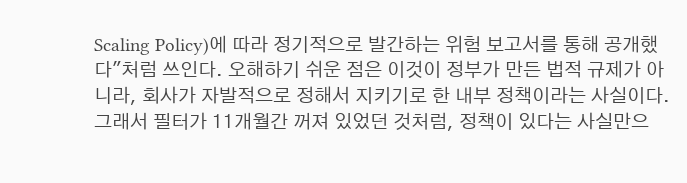Scaling Policy)에 따라 정기적으로 발간하는 위험 보고서를 통해 공개했다"처럼 쓰인다. 오해하기 쉬운 점은 이것이 정부가 만든 법적 규제가 아니라, 회사가 자발적으로 정해서 지키기로 한 내부 정책이라는 사실이다. 그래서 필터가 11개월간 꺼져 있었던 것처럼, 정책이 있다는 사실만으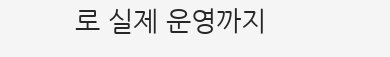로 실제 운영까지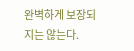완벽하게 보장되지는 않는다.